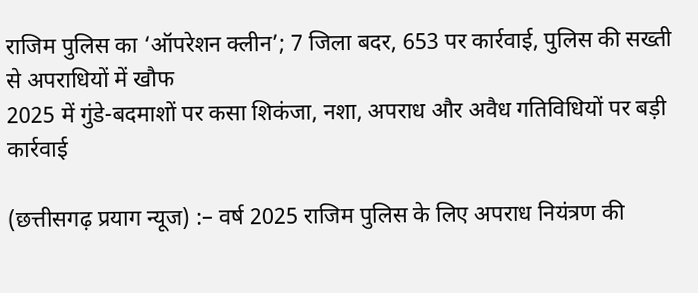राजिम पुलिस का ‘ऑपरेशन क्लीन’; 7 जिला बदर, 653 पर कार्रवाई, पुलिस की सख्ती से अपराधियों में खौफ
2025 में गुंडे-बदमाशों पर कसा शिकंजा, नशा, अपराध और अवैध गतिविधियों पर बड़ी कार्रवाई

(छत्तीसगढ़ प्रयाग न्यूज) :– वर्ष 2025 राजिम पुलिस के लिए अपराध नियंत्रण की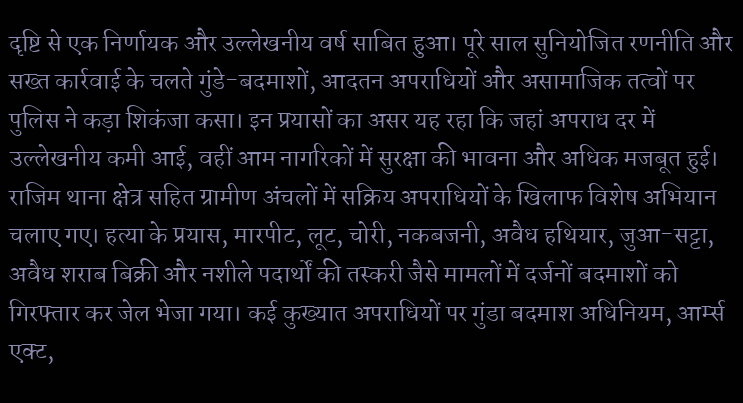दृष्टि से एक निर्णायक और उल्लेखनीय वर्ष साबित हुआ। पूरे साल सुनियोजित रणनीति और सख्त कार्रवाई के चलते गुंडे-बदमाशों, आदतन अपराधियों और असामाजिक तत्वों पर पुलिस ने कड़ा शिकंजा कसा। इन प्रयासों का असर यह रहा कि जहां अपराध दर में उल्लेखनीय कमी आई, वहीं आम नागरिकों में सुरक्षा की भावना और अधिक मजबूत हुई।
राजिम थाना क्षेत्र सहित ग्रामीण अंचलों में सक्रिय अपराधियों के खिलाफ विशेष अभियान चलाए गए। हत्या के प्रयास, मारपीट, लूट, चोरी, नकबजनी, अवैध हथियार, जुआ-सट्टा, अवैध शराब बिक्री और नशीले पदार्थों की तस्करी जैसे मामलों में दर्जनों बदमाशों को गिरफ्तार कर जेल भेजा गया। कई कुख्यात अपराधियों पर गुंडा बदमाश अधिनियम, आर्म्स एक्ट,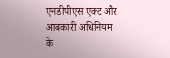एनडीपीएस एक्ट और आबकारी अधिनियम के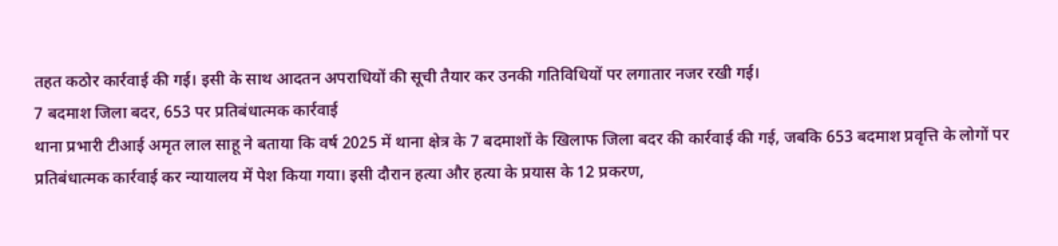तहत कठोर कार्रवाई की गई। इसी के साथ आदतन अपराधियों की सूची तैयार कर उनकी गतिविधियों पर लगातार नजर रखी गई।
7 बदमाश जिला बदर, 653 पर प्रतिबंधात्मक कार्रवाई
थाना प्रभारी टीआई अमृत लाल साहू ने बताया कि वर्ष 2025 में थाना क्षेत्र के 7 बदमाशों के खिलाफ जिला बदर की कार्रवाई की गई, जबकि 653 बदमाश प्रवृत्ति के लोगों पर प्रतिबंधात्मक कार्रवाई कर न्यायालय में पेश किया गया। इसी दौरान हत्या और हत्या के प्रयास के 12 प्रकरण,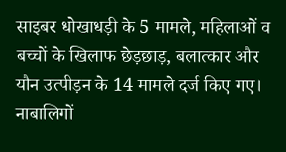साइबर धोखाधड़ी के 5 मामले, महिलाओं व बच्चों के खिलाफ छेड़छाड़, बलात्कार और यौन उत्पीड़न के 14 मामले दर्ज किए गए। नाबालिगों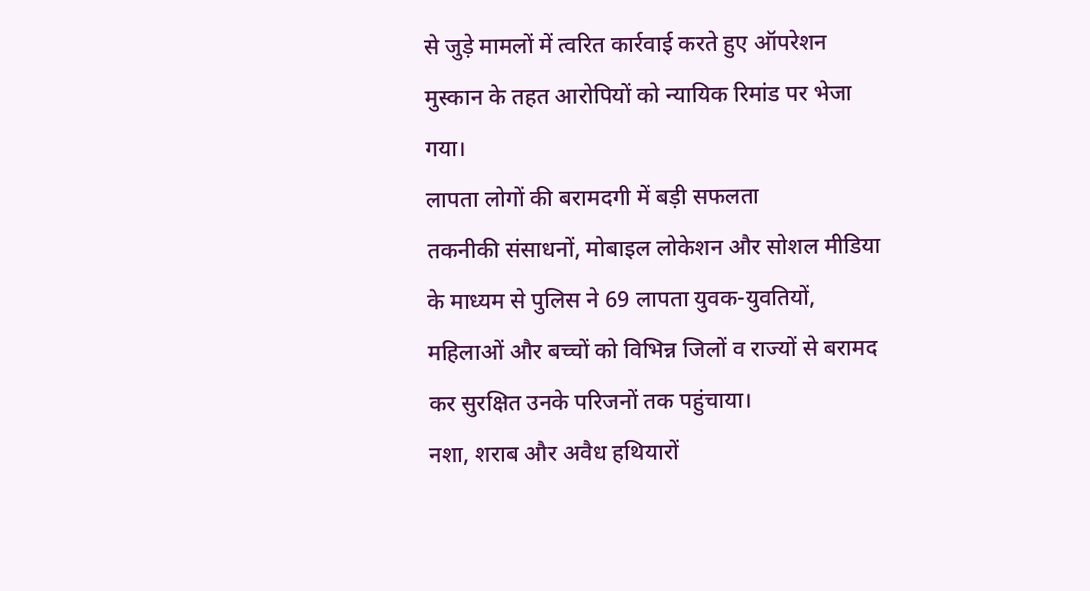से जुड़े मामलों में त्वरित कार्रवाई करते हुए ऑपरेशन मुस्कान के तहत आरोपियों को न्यायिक रिमांड पर भेजा गया।
लापता लोगों की बरामदगी में बड़ी सफलता
तकनीकी संसाधनों, मोबाइल लोकेशन और सोशल मीडिया के माध्यम से पुलिस ने 69 लापता युवक-युवतियों, महिलाओं और बच्चों को विभिन्न जिलों व राज्यों से बरामद कर सुरक्षित उनके परिजनों तक पहुंचाया।
नशा, शराब और अवैध हथियारों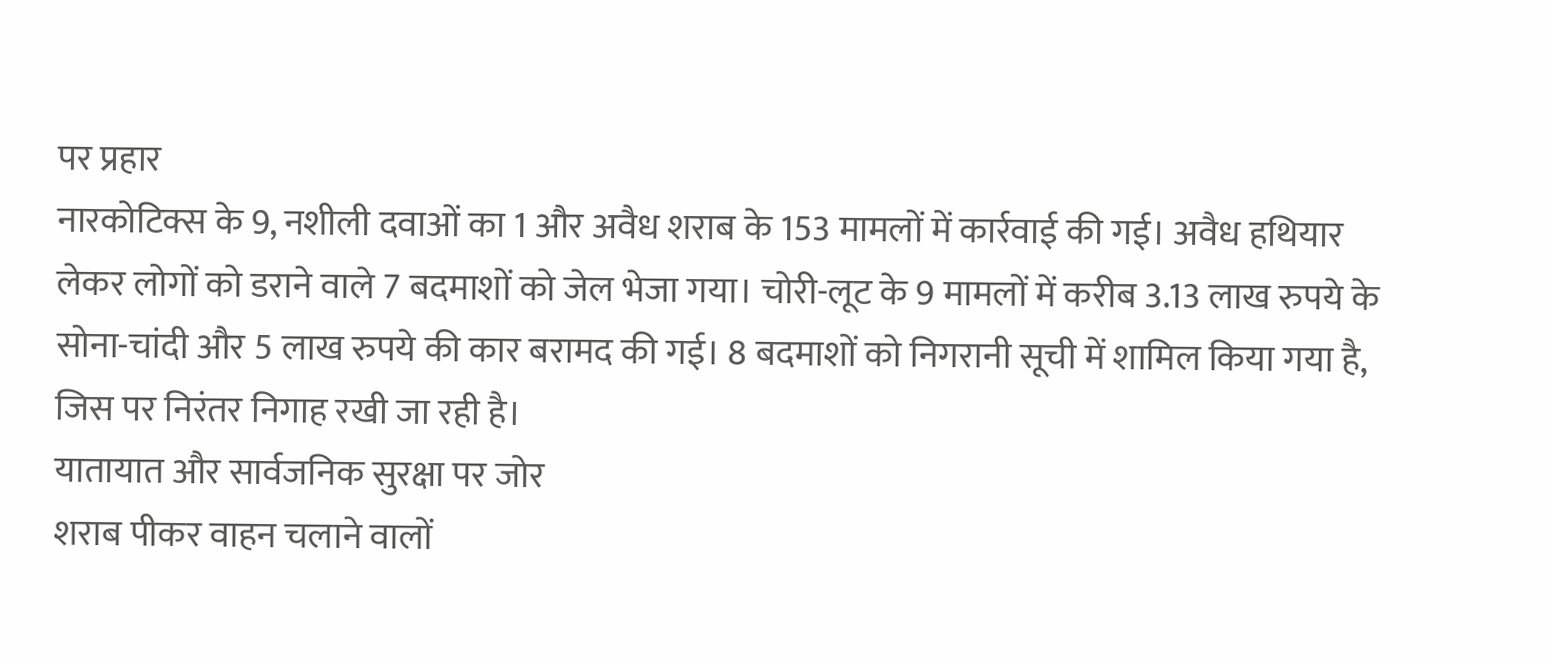पर प्रहार
नारकोटिक्स के 9, नशीली दवाओं का 1 और अवैध शराब के 153 मामलों में कार्रवाई की गई। अवैध हथियार लेकर लोगों को डराने वाले 7 बदमाशों को जेल भेजा गया। चोरी-लूट के 9 मामलों में करीब 3.13 लाख रुपये के सोना-चांदी और 5 लाख रुपये की कार बरामद की गई। 8 बदमाशों को निगरानी सूची में शामिल किया गया है, जिस पर निरंतर निगाह रखी जा रही है।
यातायात और सार्वजनिक सुरक्षा पर जोर
शराब पीकर वाहन चलाने वालों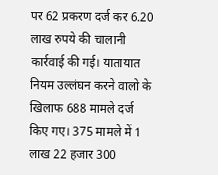पर 62 प्रकरण दर्ज कर 6.20 लाख रुपये की चालानी कार्रवाई की गई। यातायात नियम उल्लंघन करने वालो के खिलाफ 688 मामले दर्ज किए गए। 375 मामले में 1 लाख 22 हजार 300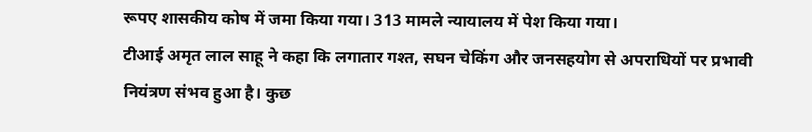रूपए शासकीय कोष में जमा किया गया। 313 मामले न्यायालय में पेश किया गया।
टीआई अमृत लाल साहू ने कहा कि लगातार गश्त, सघन चेकिंग और जनसहयोग से अपराधियों पर प्रभावी नियंत्रण संभव हुआ है। कुछ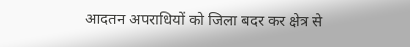आदतन अपराधियों को जिला बदर कर क्षेत्र से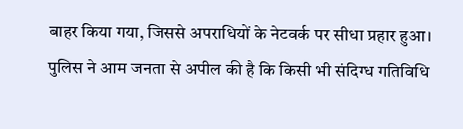बाहर किया गया, जिससे अपराधियों के नेटवर्क पर सीधा प्रहार हुआ। पुलिस ने आम जनता से अपील की है कि किसी भी संदिग्ध गतिविधि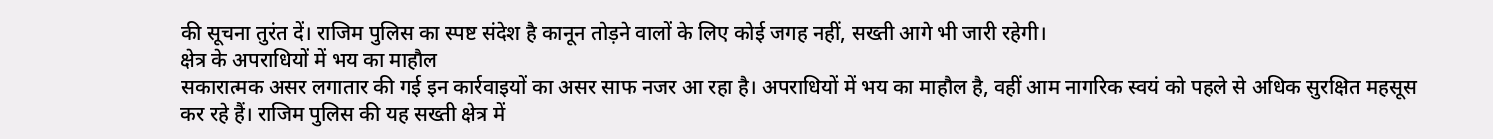की सूचना तुरंत दें। राजिम पुलिस का स्पष्ट संदेश है कानून तोड़ने वालों के लिए कोई जगह नहीं, सख्ती आगे भी जारी रहेगी।
क्षेत्र के अपराधियों में भय का माहौल
सकारात्मक असर लगातार की गई इन कार्रवाइयों का असर साफ नजर आ रहा है। अपराधियों में भय का माहौल है, वहीं आम नागरिक स्वयं को पहले से अधिक सुरक्षित महसूस कर रहे हैं। राजिम पुलिस की यह सख्ती क्षेत्र में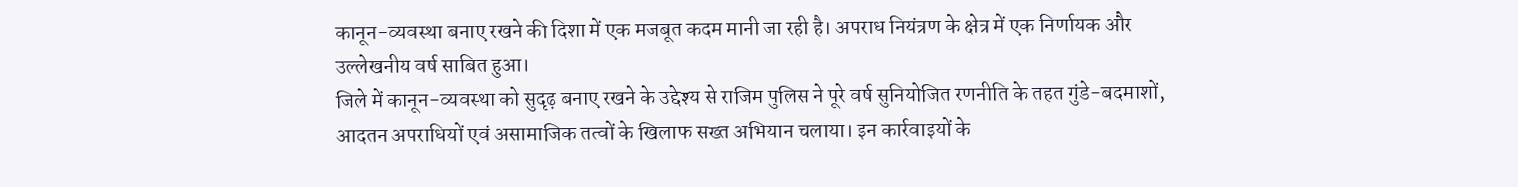कानून-व्यवस्था बनाए रखने की दिशा में एक मजबूत कदम मानी जा रही है। अपराध नियंत्रण के क्षेत्र में एक निर्णायक और उल्लेखनीय वर्ष साबित हुआ।
जिले में कानून-व्यवस्था को सुदृढ़ बनाए रखने के उद्देश्य से राजिम पुलिस ने पूरे वर्ष सुनियोजित रणनीति के तहत गुंडे-बदमाशों, आदतन अपराधियों एवं असामाजिक तत्वों के खिलाफ सख्त अभियान चलाया। इन कार्रवाइयों के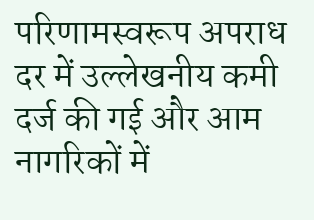परिणामस्वरूप अपराध दर में उल्लेखनीय कमी दर्ज की गई और आम नागरिकों में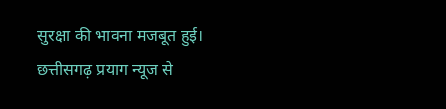सुरक्षा की भावना मजबूत हुई।
छत्तीसगढ़ प्रयाग न्यूज से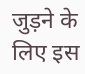जुड़ने के लिए इस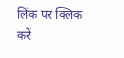लिंक पर क्लिक करें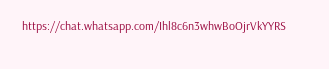https://chat.whatsapp.com/Ihl8c6n3whwBoOjrVkYYRS